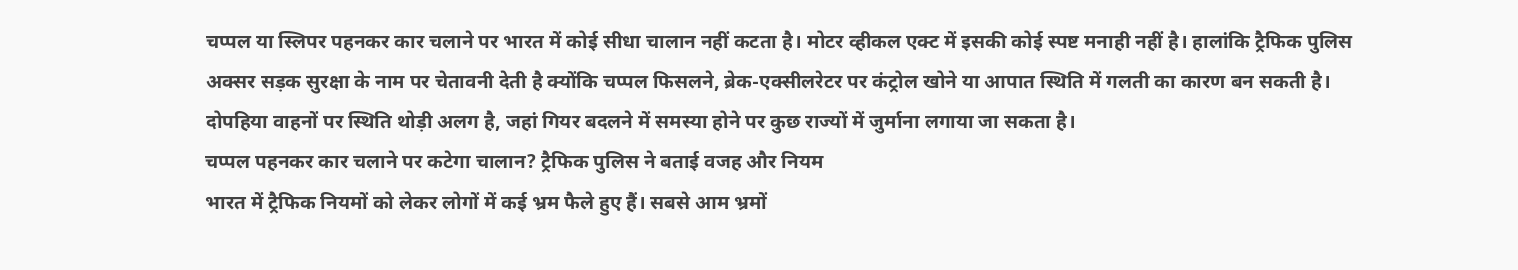चप्पल या स्लिपर पहनकर कार चलाने पर भारत में कोई सीधा चालान नहीं कटता है। मोटर व्हीकल एक्ट में इसकी कोई स्पष्ट मनाही नहीं है। हालांकि ट्रैफिक पुलिस अक्सर सड़क सुरक्षा के नाम पर चेतावनी देती है क्योंकि चप्पल फिसलने, ब्रेक-एक्सीलरेटर पर कंट्रोल खोने या आपात स्थिति में गलती का कारण बन सकती है। दोपहिया वाहनों पर स्थिति थोड़ी अलग है, जहां गियर बदलने में समस्या होने पर कुछ राज्यों में जुर्माना लगाया जा सकता है।
चप्पल पहनकर कार चलाने पर कटेगा चालान? ट्रैफिक पुलिस ने बताई वजह और नियम
भारत में ट्रैफिक नियमों को लेकर लोगों में कई भ्रम फैले हुए हैं। सबसे आम भ्रमों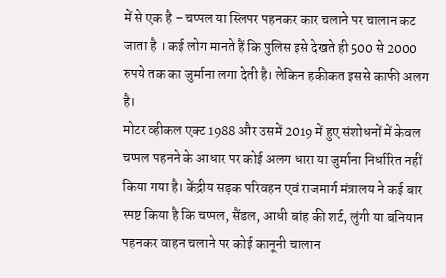में से एक है – चप्पल या स्लिपर पहनकर कार चलाने पर चालान कट जाता है । कई लोग मानते हैं कि पुलिस इसे देखते ही 500 से 2000 रुपये तक का जुर्माना लगा देती है। लेकिन हकीकत इससे काफी अलग है।
मोटर व्हीकल एक्ट 1988 और उसमें 2019 में हुए संशोधनों में केवल चप्पल पहनने के आधार पर कोई अलग धारा या जुर्माना निर्धारित नहीं किया गया है। केंद्रीय सड़क परिवहन एवं राजमार्ग मंत्रालय ने कई बार स्पष्ट किया है कि चप्पल, सैंडल, आधी बांह की शर्ट, लुंगी या बनियान पहनकर वाहन चलाने पर कोई कानूनी चालान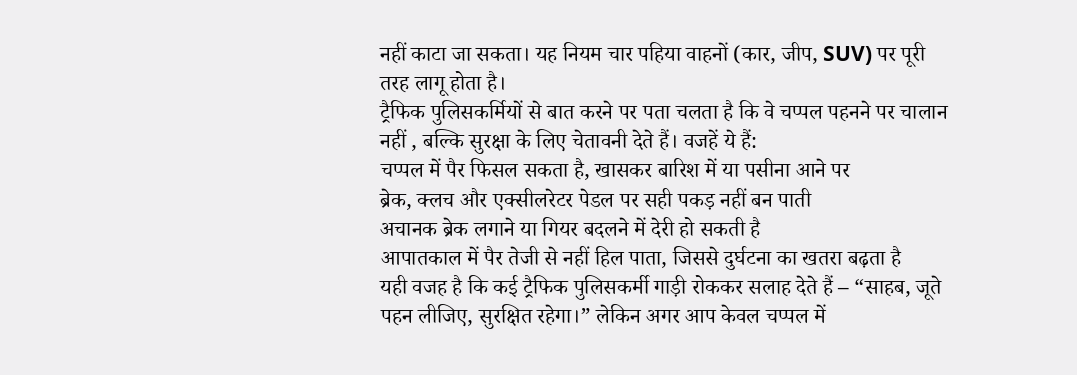नहीं काटा जा सकता। यह नियम चार पहिया वाहनों (कार, जीप, SUV) पर पूरी तरह लागू होता है।
ट्रैफिक पुलिसकर्मियों से बात करने पर पता चलता है कि वे चप्पल पहनने पर चालान नहीं , बल्कि सुरक्षा के लिए चेतावनी देते हैं। वजहें ये हैं:
चप्पल में पैर फिसल सकता है, खासकर बारिश में या पसीना आने पर
ब्रेक, क्लच और एक्सीलरेटर पेडल पर सही पकड़ नहीं बन पाती
अचानक ब्रेक लगाने या गियर बदलने में देरी हो सकती है
आपातकाल में पैर तेजी से नहीं हिल पाता, जिससे दुर्घटना का खतरा बढ़ता है
यही वजह है कि कई ट्रैफिक पुलिसकर्मी गाड़ी रोककर सलाह देते हैं – “साहब, जूते पहन लीजिए, सुरक्षित रहेगा।” लेकिन अगर आप केवल चप्पल में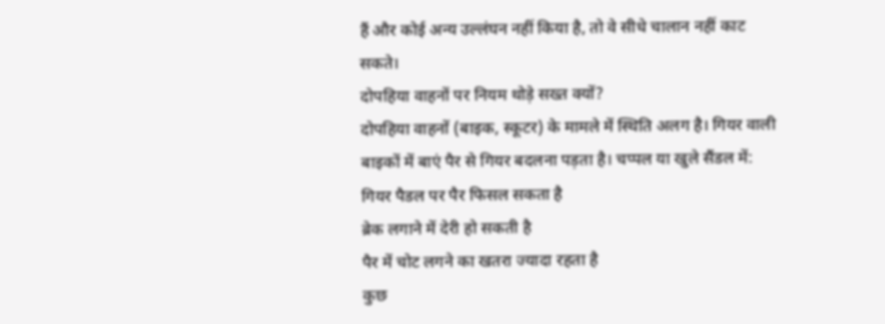हैं और कोई अन्य उल्लंघन नहीं किया है, तो वे सीधे चालान नहीं काट सकते।
दोपहिया वाहनों पर नियम थोड़े सख्त क्यों?
दोपहिया वाहनों (बाइक, स्कूटर) के मामले में स्थिति अलग है। गियर वाली बाइकों में बाएं पैर से गियर बदलना पड़ता है। चप्पल या खुले सैंडल में:
गियर पैडल पर पैर फिसल सकता है
ब्रेक लगाने में देरी हो सकती है
पैर में चोट लगने का खतरा ज्यादा रहता है
कुछ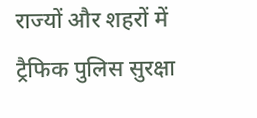राज्यों और शहरों में ट्रैफिक पुलिस सुरक्षा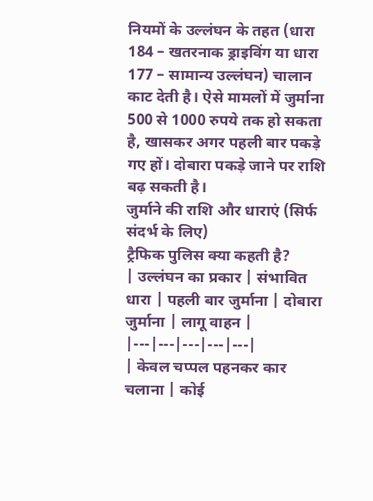नियमों के उल्लंघन के तहत (धारा 184 – खतरनाक ड्राइविंग या धारा 177 – सामान्य उल्लंघन) चालान काट देती है। ऐसे मामलों में जुर्माना 500 से 1000 रुपये तक हो सकता है, खासकर अगर पहली बार पकड़े गए हों। दोबारा पकड़े जाने पर राशि बढ़ सकती है।
जुर्माने की राशि और धाराएं (सिर्फ संदर्भ के लिए)
ट्रैफिक पुलिस क्या कहती है?
| उल्लंघन का प्रकार | संभावित धारा | पहली बार जुर्माना | दोबारा जुर्माना | लागू वाहन |
|---|---|---|---|---|
| केवल चप्पल पहनकर कार चलाना | कोई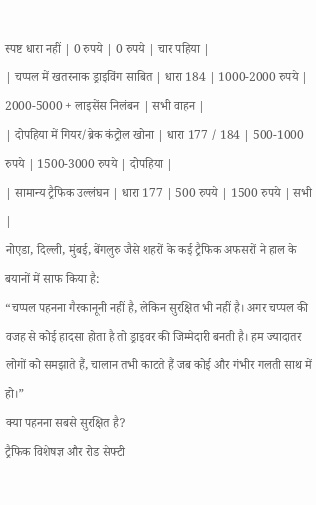स्पष्ट धारा नहीं | 0 रुपये | 0 रुपये | चार पहिया |
| चप्पल में खतरनाक ड्राइविंग साबित | धारा 184 | 1000-2000 रुपये | 2000-5000 + लाइसेंस निलंबन | सभी वाहन |
| दोपहिया में गियर/ब्रेक कंट्रोल खोना | धारा 177 / 184 | 500-1000 रुपये | 1500-3000 रुपये | दोपहिया |
| सामान्य ट्रैफिक उल्लंघन | धारा 177 | 500 रुपये | 1500 रुपये | सभी |
नोएडा, दिल्ली, मुंबई, बेंगलुरु जैसे शहरों के कई ट्रैफिक अफसरों ने हाल के बयानों में साफ किया है:
“चप्पल पहनना गैरकानूनी नहीं है, लेकिन सुरक्षित भी नहीं है। अगर चप्पल की वजह से कोई हादसा होता है तो ड्राइवर की जिम्मेदारी बनती है। हम ज्यादातर लोगों को समझाते हैं, चालान तभी काटते हैं जब कोई और गंभीर गलती साथ में हो।”
क्या पहनना सबसे सुरक्षित है?
ट्रैफिक विशेषज्ञ और रोड सेफ्टी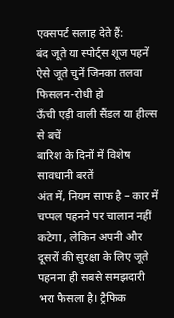एक्सपर्ट सलाह देते हैं:
बंद जूते या स्पोर्ट्स शूज पहनें
ऐसे जूते चुनें जिनका तलवा फिसलन-रोधी हो
ऊँची एड़ी वाली सैंडल या हील्स से बचें
बारिश के दिनों में विशेष सावधानी बरतें
अंत में, नियम साफ है – कार में चप्पल पहनने पर चालान नहीं कटेगा , लेकिन अपनी और दूसरों की सुरक्षा के लिए जूते पहनना ही सबसे समझदारी भरा फैसला है। ट्रैफिक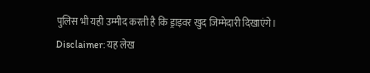पुलिस भी यही उम्मीद करती है कि ड्राइवर खुद जिम्मेदारी दिखाएंगे।
Disclaimer: यह लेख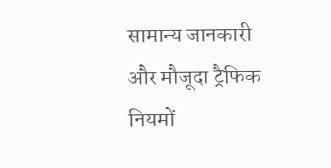सामान्य जानकारी और मौजूदा ट्रैफिक नियमों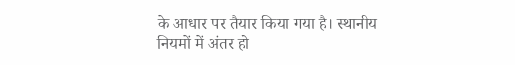के आधार पर तैयार किया गया है। स्थानीय नियमों में अंतर हो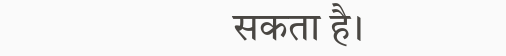सकता है।